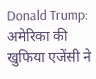Donald Trump: अमेरिका की खुफिया एजेंसी ने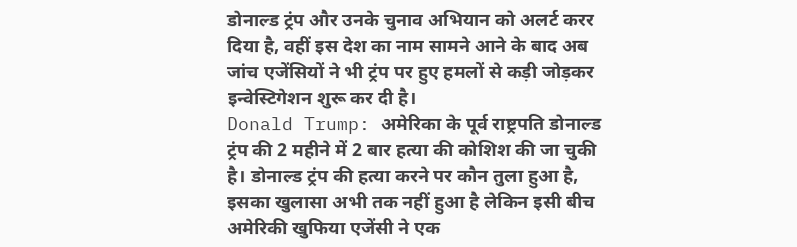डोनाल्ड ट्रंप और उनके चुनाव अभियान को अलर्ट करर दिया है, वहीं इस देश का नाम सामने आने के बाद अब जांच एजेंसियों ने भी ट्रंप पर हुए हमलों से कड़ी जोड़कर इन्वेस्टिगेशन शुरू कर दी है।
Donald Trump: अमेरिका के पूर्व राष्ट्रपति डोनाल्ड ट्रंप की 2 महीने में 2 बार हत्या की कोशिश की जा चुकी है। डोनाल्ड ट्रंप की हत्या करने पर कौन तुला हुआ है, इसका खुलासा अभी तक नहीं हुआ है लेकिन इसी बीच अमेरिकी खुफिया एजेंसी ने एक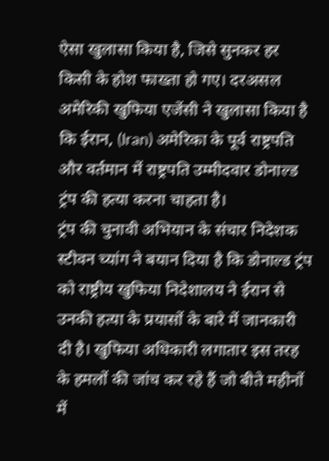ऐसा खुलासा किया है, जिसे सुनकर हर किसी के होश फाख्ता हो गए। दरअसल अमेरिकी खुफिया एजेंसी ने खुलासा किया है कि ईरान, (Iran) अमेरिका के पूर्व राष्ट्रपति और वर्तमान में राष्ट्रपति उम्मीदवार डोनाल्ड ट्रंप की हत्या करना चाहता है।
ट्रंप की चुनावी अभियान के संचार निदेशक स्टीवन च्यांग ने बयान दिया है कि डोनाल्ड ट्रंप को राष्ट्रीय खुफिया निदेशालय ने ईरान से उनकी हत्या के प्रयासों के बारे में जानकारी दी है। खुफिया अधिकारी लगातार इस तरह के हमलों की जांच कर रहे हैं जो बीते महीनों में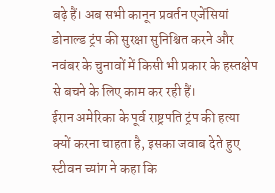बढ़े हैं। अब सभी कानून प्रवर्तन एजेंसियां डोनाल्ड ट्रंप की सुरक्षा सुनिश्चित करने और नवंबर के चुनावों में किसी भी प्रकार के हस्तक्षेप से बचने के लिए काम कर रही हैं।
ईरान अमेरिका के पूर्व राष्ट्रपति ट्रंप की हत्या क्यों करना चाहता है, इसका जवाब देते हुए स्टीवन च्यांग ने कहा कि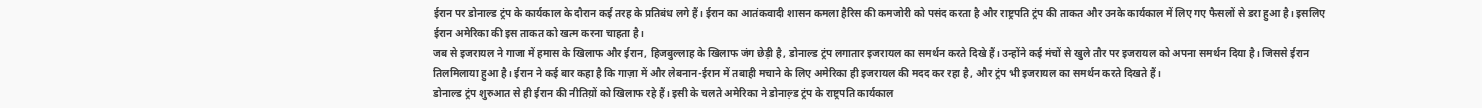ईरान पर डोनाल्ड ट्रंप के कार्यकाल के दौरान कई तरह के प्रतिबंध लगे हैं। ईरान का आतंकवादी शासन कमला हैरिस की कमजोरी को पसंद करता है और राष्ट्रपति ट्रंप की ताकत और उनके कार्यकाल में लिए गए फैसलों से डरा हुआ है। इसलिए ईरान अमेरिका की इस ताकत को खत्म करना चाहता है।
जब से इजरायल ने गाजा में हमास के खिलाफ और ईरान, हिजबुल्लाह के खिलाफ जंग छेड़ी है, डोनाल्ड ट्रंप लगातार इजरायल का समर्थन करते दिखे हैं। उन्होंने कई मंचों से खुले तौर पर इजरायल को अपना समर्थन दिया है। जिससे ईरान तिलमिलाया हुआ है। ईरान ने कई बार कहा है कि गाज़ा में और लेबनान-ईरान में तबाही मचाने के लिए अमेरिका ही इजरायल की मदद कर रहा है, और ट्रंप भी इजरायल का समर्थन करते दिखते हैं।
डोनाल्ड ट्रंप शुरुआत से ही ईरान की नीतिय़ों को खिलाफ रहे हैं। इसी के चलते अमेरिका ने डोनाल़्ड ट्रंप के राष्ट्रपति कार्यकाल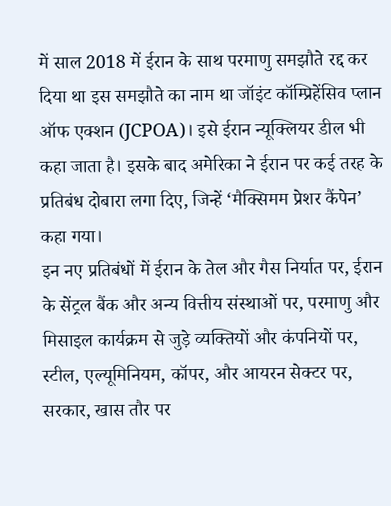में साल 2018 में ईरान के साथ परमाणु समझौते रद्द कर दिया था इस समझौते का नाम था जॉइंट कॉम्प्रिहेंसिव प्लान ऑफ एक्शन (JCPOA)। इसे ईरान न्यूक्लियर डील भी कहा जाता है। इसके बाद अमेरिका ने ईरान पर कई तरह के प्रतिबंध दोबारा लगा दिए, जिन्हें ‘मैक्सिमम प्रेशर कैंपेन’ कहा गया।
इन नए प्रतिबंधों में ईरान के तेल और गैस निर्यात पर, ईरान के सेंट्रल बैंक और अन्य वित्तीय संस्थाओं पर, परमाणु और मिसाइल कार्यक्रम से जुड़े व्यक्तियों और कंपनियों पर, स्टील, एल्यूमिनियम, कॉपर, और आयरन सेक्टर पर, सरकार, खास तौर पर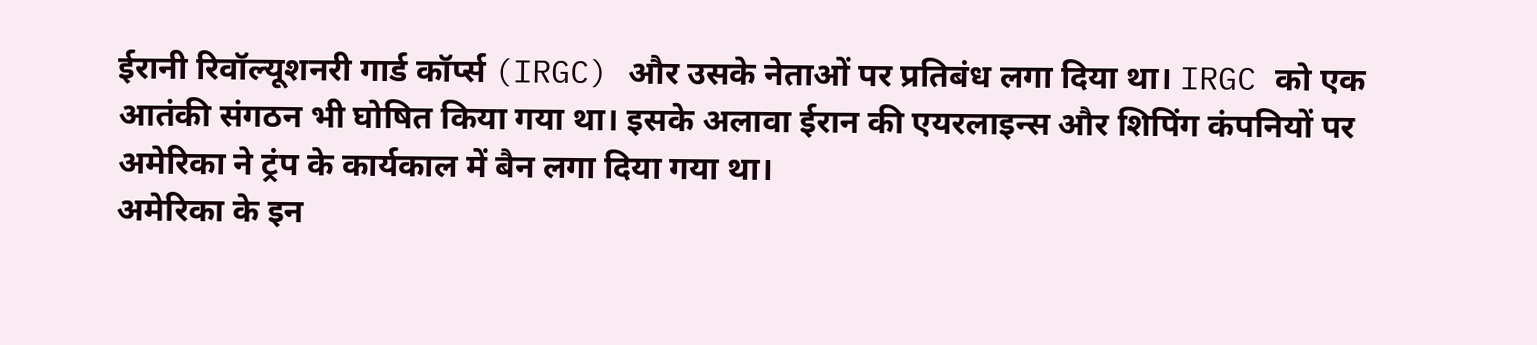ईरानी रिवॉल्यूशनरी गार्ड कॉर्प्स (IRGC) और उसके नेताओं पर प्रतिबंध लगा दिया था। IRGC को एक आतंकी संगठन भी घोषित किया गया था। इसके अलावा ईरान की एयरलाइन्स और शिपिंग कंपनियों पर अमेरिका ने ट्रंप के कार्यकाल में बैन लगा दिया गया था।
अमेरिका के इन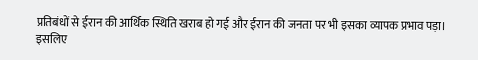प्रतिबंधों से ईरान की आर्थिक स्थिति खराब हो गई और ईरान की जनता पर भी इसका व्यापक प्रभाव पड़ा। इसलिए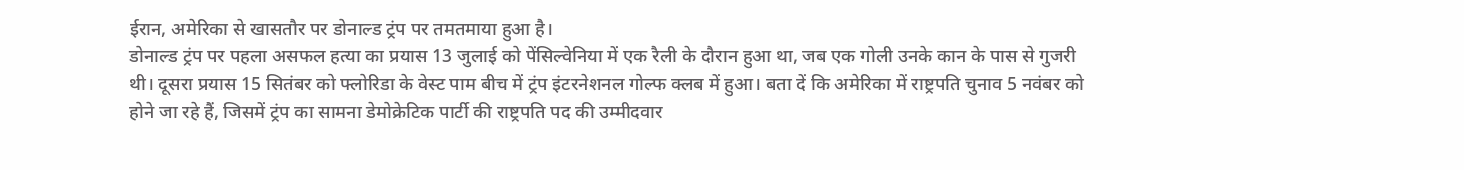ईरान, अमेरिका से खासतौर पर डोनाल्ड ट्रंप पर तमतमाया हुआ है।
डोनाल्ड ट्रंप पर पहला असफल हत्या का प्रयास 13 जुलाई को पेंसिल्वेनिया में एक रैली के दौरान हुआ था, जब एक गोली उनके कान के पास से गुजरी थी। दूसरा प्रयास 15 सितंबर को फ्लोरिडा के वेस्ट पाम बीच में ट्रंप इंटरनेशनल गोल्फ क्लब में हुआ। बता दें कि अमेरिका में राष्ट्रपति चुनाव 5 नवंबर को होने जा रहे हैं, जिसमें ट्रंप का सामना डेमोक्रेटिक पार्टी की राष्ट्रपति पद की उम्मीदवार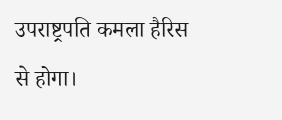उपराष्ट्रपति कमला हैरिस से होगा।